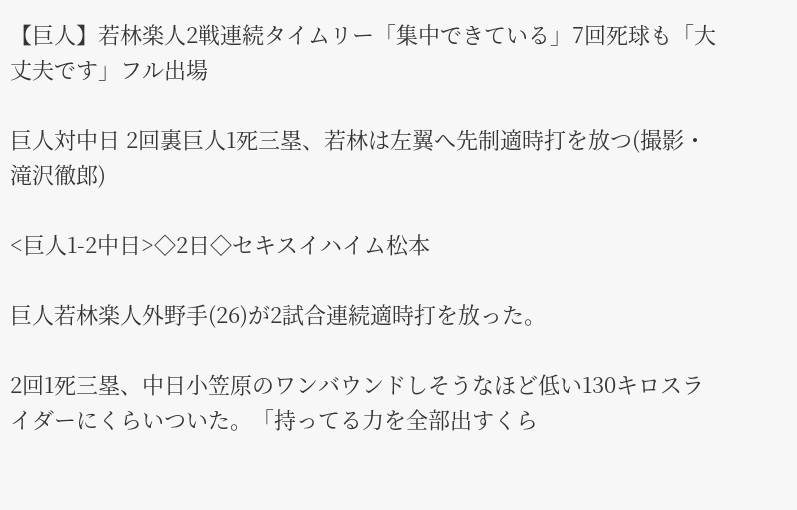【巨人】若林楽人2戦連続タイムリー「集中できている」7回死球も「大丈夫です」フル出場

巨人対中日 2回裏巨人1死三塁、若林は左翼へ先制適時打を放つ(撮影・滝沢徹郎)

<巨人1-2中日>◇2日◇セキスイハイム松本

巨人若林楽人外野手(26)が2試合連続適時打を放った。

2回1死三塁、中日小笠原のワンバウンドしそうなほど低い130キロスライダーにくらいついた。「持ってる力を全部出すくら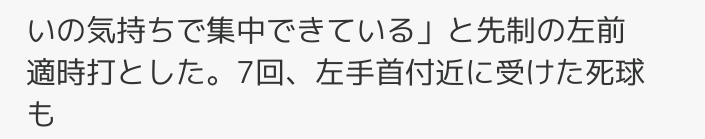いの気持ちで集中できている」と先制の左前適時打とした。7回、左手首付近に受けた死球も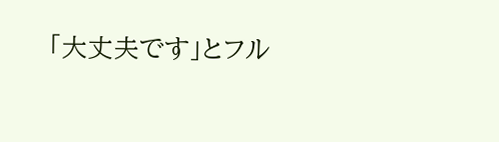「大丈夫です」とフル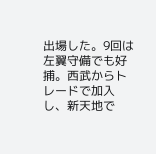出場した。9回は左翼守備でも好捕。西武からトレードで加入し、新天地で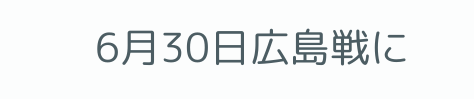6月30日広島戦に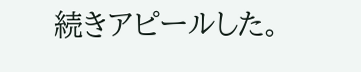続きアピールした。